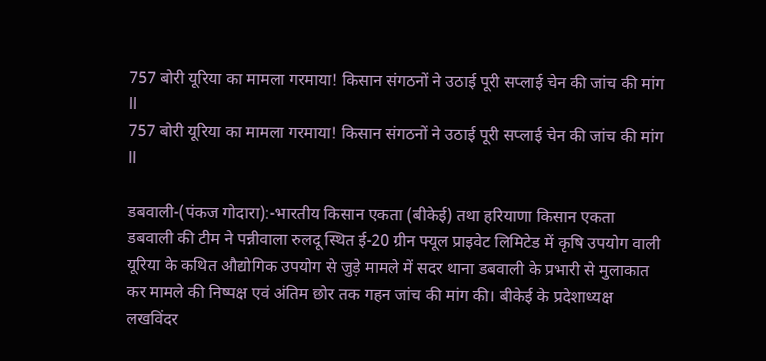757 बोरी यूरिया का मामला गरमाया! किसान संगठनों ने उठाई पूरी सप्लाई चेन की जांच की मांग ll
757 बोरी यूरिया का मामला गरमाया! किसान संगठनों ने उठाई पूरी सप्लाई चेन की जांच की मांग ll

डबवाली-(पंकज गोदारा):-भारतीय किसान एकता (बीकेई) तथा हरियाणा किसान एकता डबवाली की टीम ने पन्नीवाला रुलदू स्थित ई-20 ग्रीन फ्यूल प्राइवेट लिमिटेड में कृषि उपयोग वाली यूरिया के कथित औद्योगिक उपयोग से जुड़े मामले में सदर थाना डबवाली के प्रभारी से मुलाकात कर मामले की निष्पक्ष एवं अंतिम छोर तक गहन जांच की मांग की। बीकेई के प्रदेशाध्यक्ष लखविंदर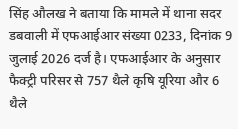सिंह औलख ने बताया कि मामले में थाना सदर डबवाली में एफआईआर संख्या 0233, दिनांक 9 जुलाई 2026 दर्ज है। एफआईआर के अनुसार फैक्ट्री परिसर से 757 थैले कृषि यूरिया और 6 थैले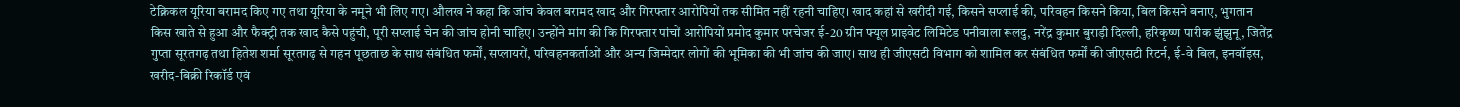टेक्निकल यूरिया बरामद किए गए तथा यूरिया के नमूने भी लिए गए। औलख ने कहा कि जांच केवल बरामद खाद और गिरफ्तार आरोपियों तक सीमित नहीं रहनी चाहिए। खाद कहां से खरीदी गई, किसने सप्लाई की, परिवहन किसने किया, बिल किसने बनाए, भुगतान किस खाते से हुआ और फैक्ट्री तक खाद कैसे पहुंची, पूरी सप्लाई चेन की जांच होनी चाहिए। उन्होंने मांग की कि गिरफ्तार पांचों आरोपियों प्रमोद कुमार परचेजर ई-20 ग्रीन फ्यूल प्राइवेट लिमिटेड पनीवाला रूलदु, नरेंद्र कुमार बुराड़ी दिल्ली, हरिकृष्ण पारीक झुंझुनू, जितेंद्र गुप्ता सूरतगढ़ तथा हितेश शर्मा सूरतगढ़ से गहन पूछताछ के साथ संबंधित फर्मों, सप्लायरों, परिवहनकर्ताओं और अन्य जिम्मेदार लोगों की भूमिका की भी जांच की जाए। साथ ही जीएसटी विभाग को शामिल कर संबंधित फर्मों की जीएसटी रिटर्न, ई-वे बिल, इनवॉइस, खरीद-बिक्री रिकॉर्ड एवं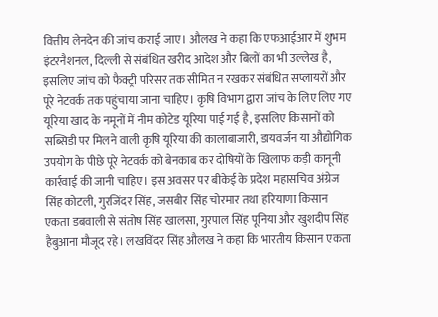वित्तीय लेनदेन की जांच कराई जाए। औलख ने कहा कि एफआईआर में शुभम इंटरनैशनल, दिल्ली से संबंधित खरीद आदेश और बिलों का भी उल्लेख है, इसलिए जांच को फैक्ट्री परिसर तक सीमित न रखकर संबंधित सप्लायरों और पूरे नेटवर्क तक पहुंचाया जाना चाहिए। कृषि विभाग द्वारा जांच के लिए लिए गए यूरिया खाद के नमूनों में नीम कोटेड यूरिया पाई गई है, इसलिए किसानों को सब्सिडी पर मिलने वाली कृषि यूरिया की कालाबाजारी, डायवर्जन या औद्योगिक उपयोग के पीछे पूरे नेटवर्क को बेनकाब कर दोषियों के खिलाफ कड़ी कानूनी कार्रवाई की जानी चाहिए। इस अवसर पर बीकेई के प्रदेश महासचिव अंग्रेज सिंह कोटली, गुरजिंदर सिंह, जसबीर सिंह चोरमार तथा हरियाणा किसान एकता डबवाली से संतोष सिंह खालसा, गुरपाल सिंह पूनिया और खुशदीप सिंह हैबुआना मौजूद रहे। लखविंदर सिंह औलख ने कहा कि भारतीय किसान एकता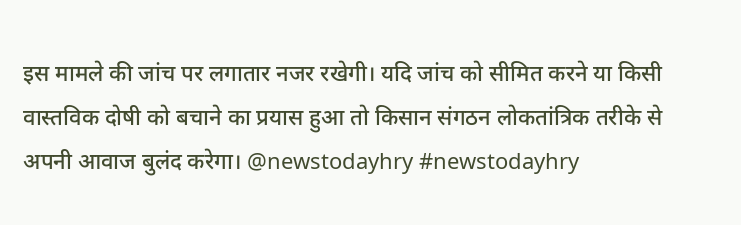इस मामले की जांच पर लगातार नजर रखेगी। यदि जांच को सीमित करने या किसी वास्तविक दोषी को बचाने का प्रयास हुआ तो किसान संगठन लोकतांत्रिक तरीके से अपनी आवाज बुलंद करेगा। @newstodayhry #newstodayhry